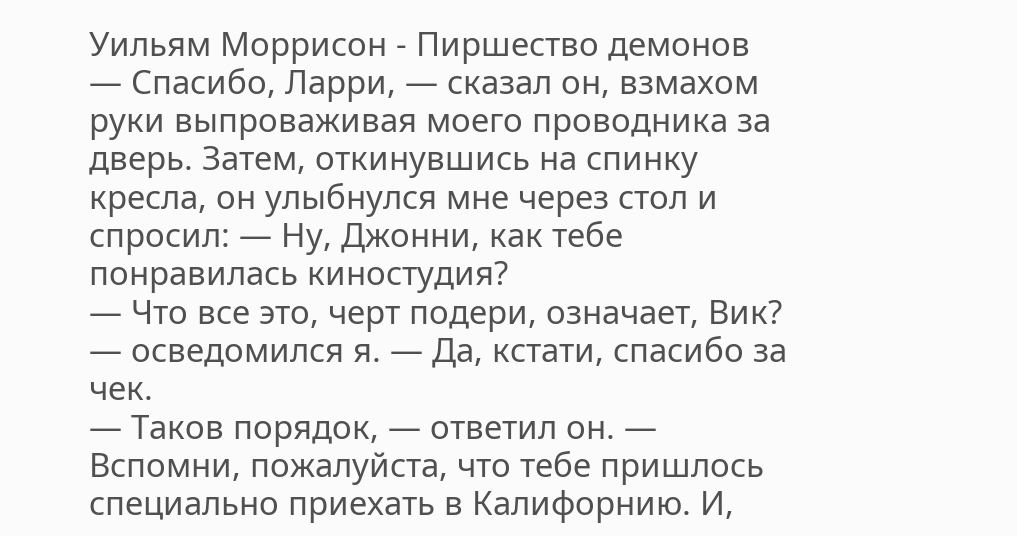Уильям Моррисон - Пиршество демонов
— Спасибо, Ларри, — сказал он, взмахом руки выпроваживая моего проводника за дверь. Затем, откинувшись на спинку кресла, он улыбнулся мне через стол и спросил: — Ну, Джонни, как тебе понравилась киностудия?
— Что все это, черт подери, означает, Вик? — осведомился я. — Да, кстати, спасибо за чек.
— Таков порядок, — ответил он. — Вспомни, пожалуйста, что тебе пришлось специально приехать в Калифорнию. И,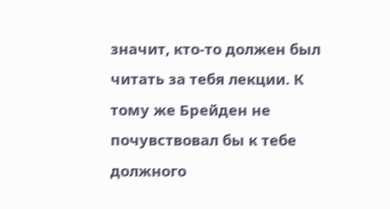значит, кто-то должен был читать за тебя лекции. К тому же Брейден не почувствовал бы к тебе должного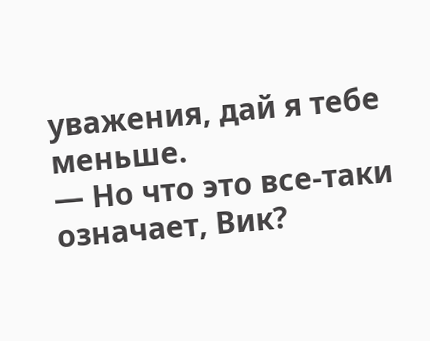уважения, дай я тебе меньше.
— Но что это все-таки означает, Вик?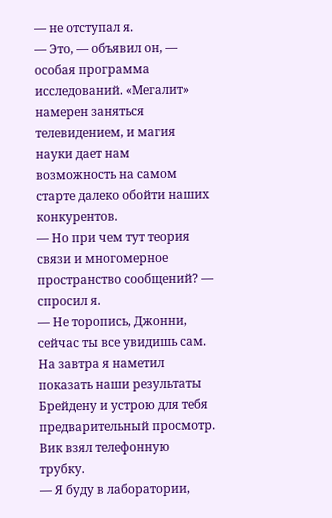— не отступал я.
— Это, — объявил он, — особая программа исследований. «Мегалит» намерен заняться телевидением, и магия науки дает нам возможность на самом старте далеко обойти наших конкурентов.
— Но при чем тут теория связи и многомерное пространство сообщений? — спросил я.
— Не торопись, Джонни, сейчас ты все увидишь сам. На завтра я наметил показать наши результаты Брейдену и устрою для тебя предварительный просмотр.
Вик взял телефонную трубку.
— Я буду в лаборатории,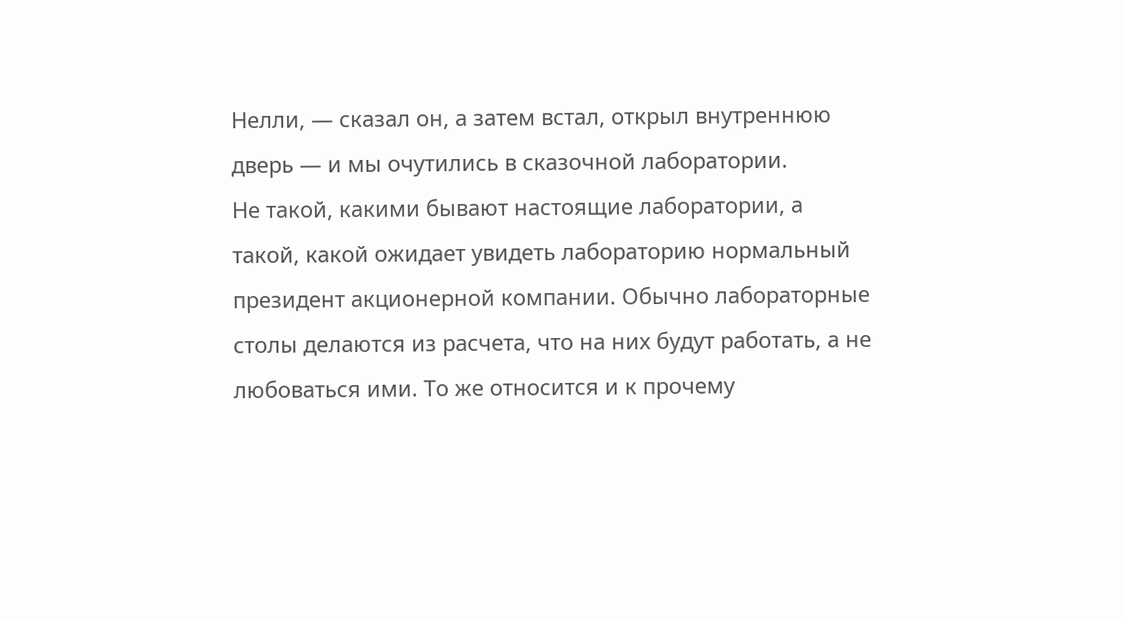Нелли, — сказал он, а затем встал, открыл внутреннюю дверь — и мы очутились в сказочной лаборатории.
Не такой, какими бывают настоящие лаборатории, а такой, какой ожидает увидеть лабораторию нормальный президент акционерной компании. Обычно лабораторные столы делаются из расчета, что на них будут работать, а не любоваться ими. То же относится и к прочему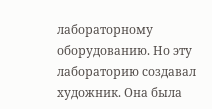лабораторному оборудованию. Но эту лабораторию создавал художник. Она была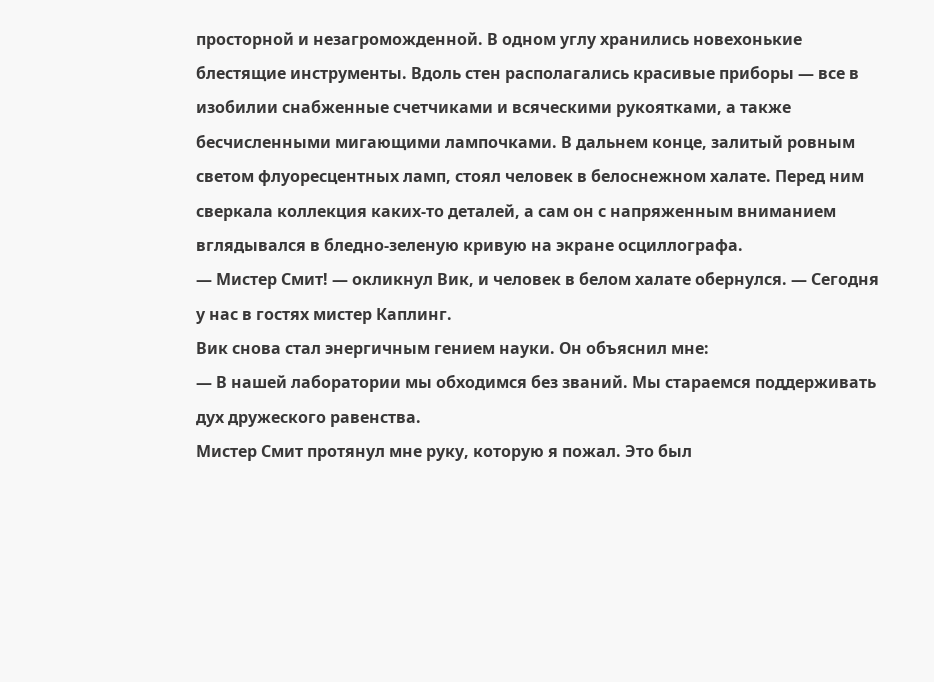просторной и незагроможденной. В одном углу хранились новехонькие блестящие инструменты. Вдоль стен располагались красивые приборы — все в изобилии снабженные счетчиками и всяческими рукоятками, а также бесчисленными мигающими лампочками. В дальнем конце, залитый ровным светом флуоресцентных ламп, стоял человек в белоснежном халате. Перед ним сверкала коллекция каких-то деталей, а сам он с напряженным вниманием вглядывался в бледно-зеленую кривую на экране осциллографа.
— Мистер Смит! — окликнул Вик, и человек в белом халате обернулся. — Сегодня у нас в гостях мистер Каплинг.
Вик снова стал энергичным гением науки. Он объяснил мне:
— В нашей лаборатории мы обходимся без званий. Мы стараемся поддерживать дух дружеского равенства.
Мистер Смит протянул мне руку, которую я пожал. Это был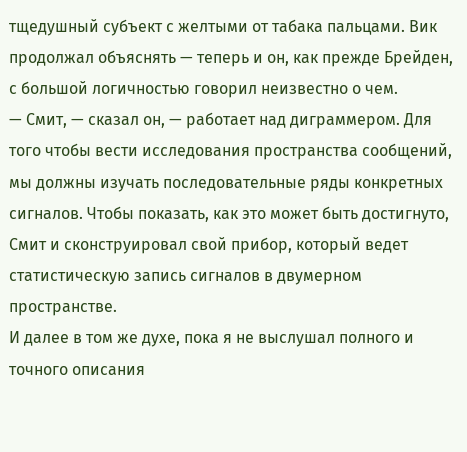тщедушный субъект с желтыми от табака пальцами. Вик продолжал объяснять — теперь и он, как прежде Брейден, с большой логичностью говорил неизвестно о чем.
— Смит, — сказал он, — работает над диграммером. Для того чтобы вести исследования пространства сообщений, мы должны изучать последовательные ряды конкретных сигналов. Чтобы показать, как это может быть достигнуто, Смит и сконструировал свой прибор, который ведет статистическую запись сигналов в двумерном пространстве.
И далее в том же духе, пока я не выслушал полного и точного описания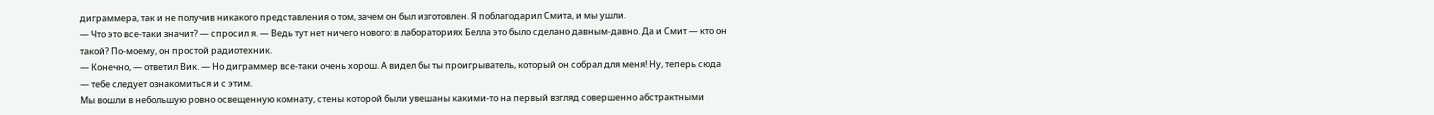диграммера, так и не получив никакого представления о том, зачем он был изготовлен. Я поблагодарил Смита, и мы ушли.
— Что это все-таки значит? — спросил я. — Ведь тут нет ничего нового: в лабораториях Белла это было сделано давным-давно. Да и Смит — кто он такой? По-моему, он простой радиотехник.
— Конечно, — ответил Вик. — Но диграммер все-таки очень хорош. А видел бы ты проигрыватель, который он собрал для меня! Ну, теперь сюда — тебе следует ознакомиться и с этим.
Мы вошли в небольшую ровно освещенную комнату, стены которой были увешаны какими-то на первый взгляд совершенно абстрактными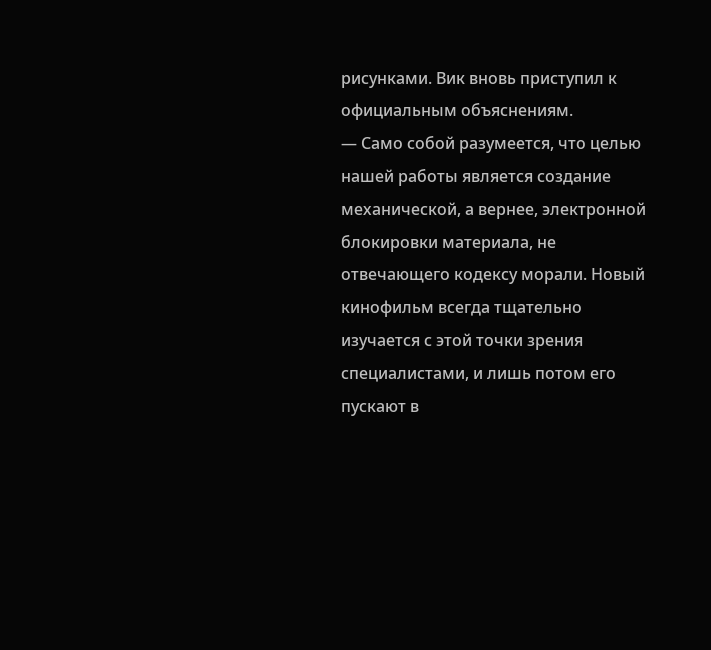рисунками. Вик вновь приступил к официальным объяснениям.
— Само собой разумеется, что целью нашей работы является создание механической, а вернее, электронной блокировки материала, не отвечающего кодексу морали. Новый кинофильм всегда тщательно изучается с этой точки зрения специалистами, и лишь потом его пускают в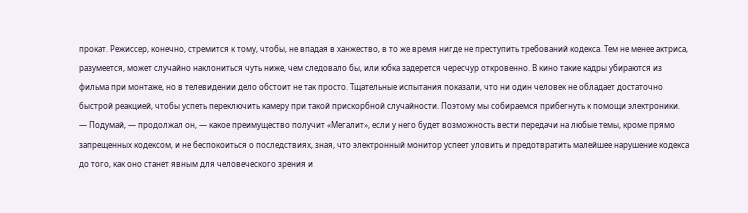прокат. Режиссер, конечно, стремится к тому, чтобы, не впадая в ханжество, в то же время нигде не преступить требований кодекса. Тем не менее актриса, разумеется, может случайно наклониться чуть ниже, чем следовало бы, или юбка задерется чересчур откровенно. В кино такие кадры убираются из фильма при монтаже, но в телевидении дело обстоит не так просто. Тщательные испытания показали, что ни один человек не обладает достаточно быстрой реакцией, чтобы успеть переключить камеру при такой прискорбной случайности. Поэтому мы собираемся прибегнуть к помощи электроники.
— Подумай, — продолжал он, — какое преимущество получит «Мегалит», если у него будет возможность вести передачи на любые темы, кроме прямо запрещенных кодексом, и не беспокоиться о последствиях, зная, что электронный монитор успеет уловить и предотвратить малейшее нарушение кодекса до того, как оно станет явным для человеческого зрения и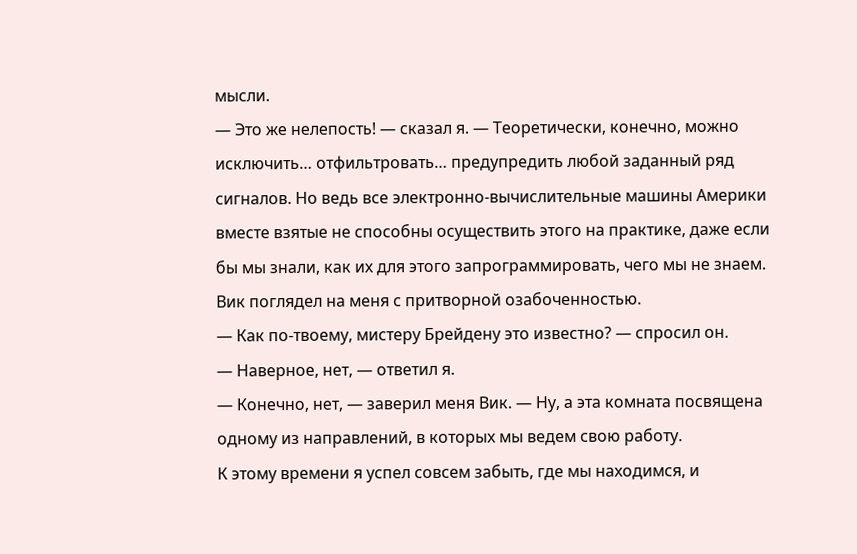мысли.
— Это же нелепость! — сказал я. — Теоретически, конечно, можно исключить… отфильтровать… предупредить любой заданный ряд сигналов. Но ведь все электронно-вычислительные машины Америки вместе взятые не способны осуществить этого на практике, даже если бы мы знали, как их для этого запрограммировать, чего мы не знаем.
Вик поглядел на меня с притворной озабоченностью.
— Как по-твоему, мистеру Брейдену это известно? — спросил он.
— Наверное, нет, — ответил я.
— Конечно, нет, — заверил меня Вик. — Ну, а эта комната посвящена одному из направлений, в которых мы ведем свою работу.
К этому времени я успел совсем забыть, где мы находимся, и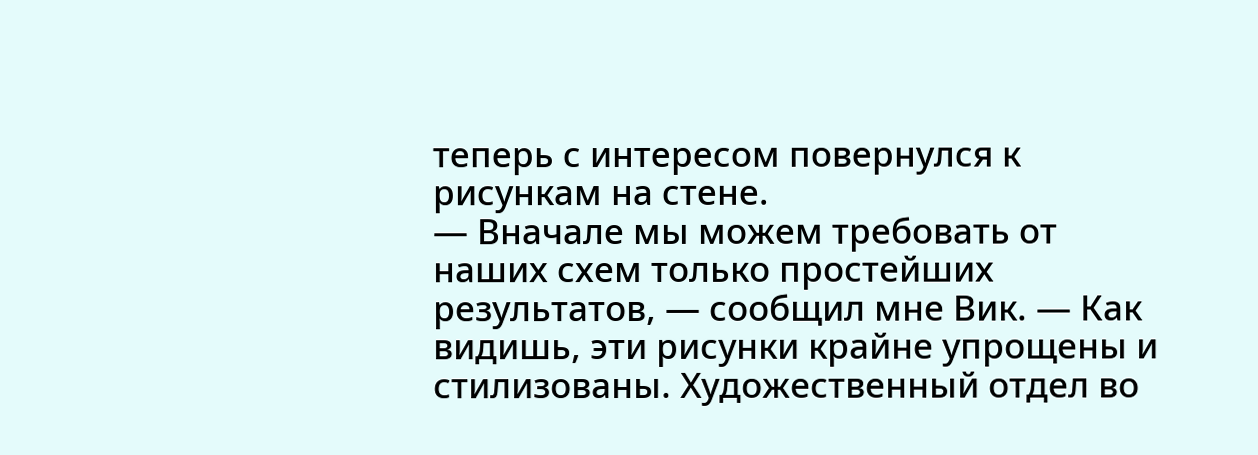теперь с интересом повернулся к рисункам на стене.
— Вначале мы можем требовать от наших схем только простейших результатов, — сообщил мне Вик. — Как видишь, эти рисунки крайне упрощены и стилизованы. Художественный отдел во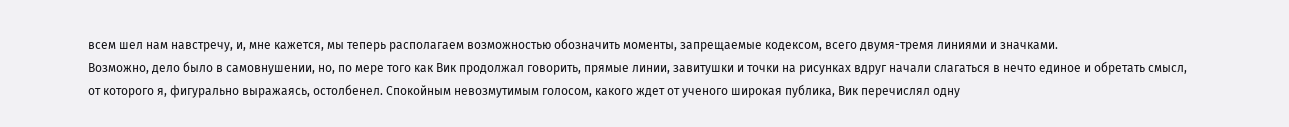всем шел нам навстречу, и, мне кажется, мы теперь располагаем возможностью обозначить моменты, запрещаемые кодексом, всего двумя-тремя линиями и значками.
Возможно, дело было в самовнушении, но, по мере того как Вик продолжал говорить, прямые линии, завитушки и точки на рисунках вдруг начали слагаться в нечто единое и обретать смысл, от которого я, фигурально выражаясь, остолбенел. Спокойным невозмутимым голосом, какого ждет от ученого широкая публика, Вик перечислял одну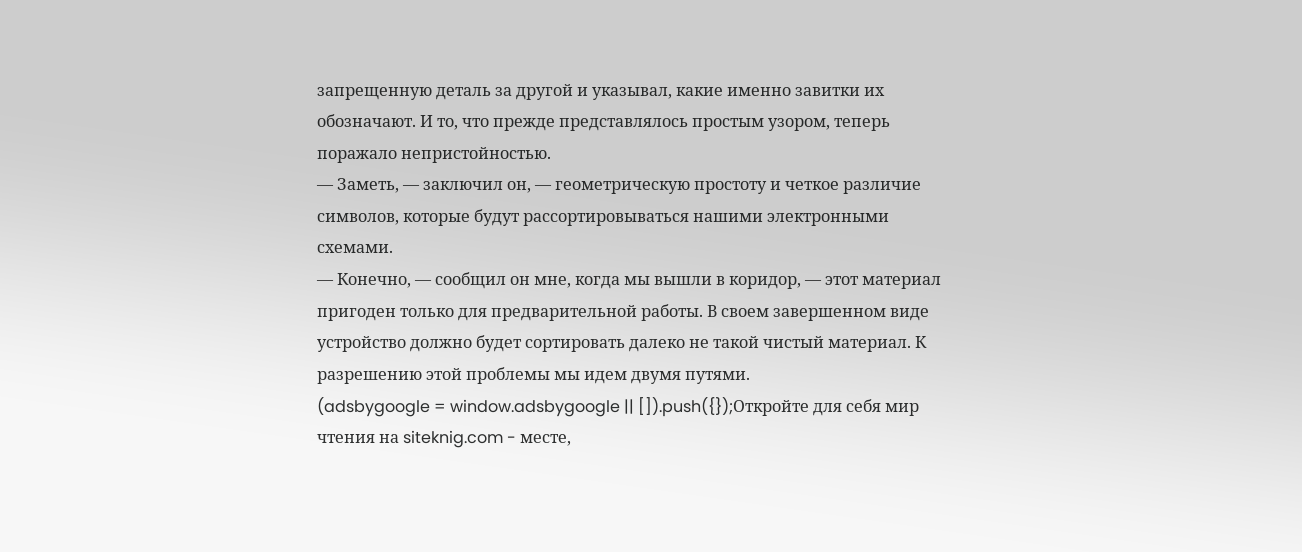запрещенную деталь за другой и указывал, какие именно завитки их обозначают. И то, что прежде представлялось простым узором, теперь поражало непристойностью.
— Заметь, — заключил он, — геометрическую простоту и четкое различие символов, которые будут рассортировываться нашими электронными схемами.
— Конечно, — сообщил он мне, когда мы вышли в коридор, — этот материал пригоден только для предварительной работы. В своем завершенном виде устройство должно будет сортировать далеко не такой чистый материал. К разрешению этой проблемы мы идем двумя путями.
(adsbygoogle = window.adsbygoogle || []).push({});Откройте для себя мир чтения на siteknig.com - месте,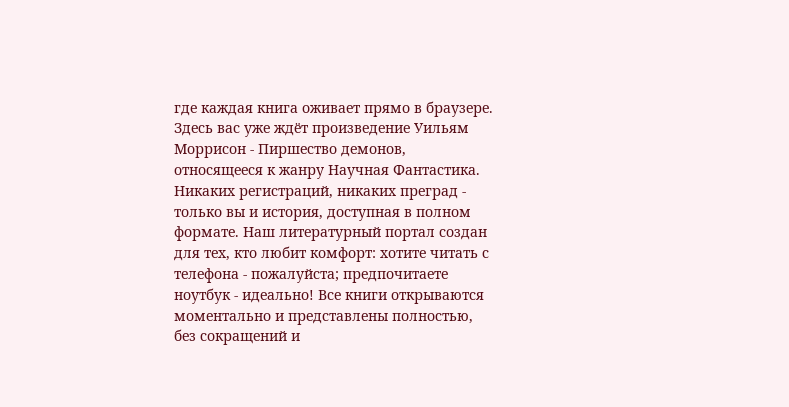где каждая книга оживает прямо в браузере. Здесь вас уже ждёт произведение Уильям Моррисон - Пиршество демонов, относящееся к жанру Научная Фантастика. Никаких регистраций, никаких преград - только вы и история, доступная в полном формате. Наш литературный портал создан для тех, кто любит комфорт: хотите читать с телефона - пожалуйста; предпочитаете ноутбук - идеально! Все книги открываются моментально и представлены полностью, без сокращений и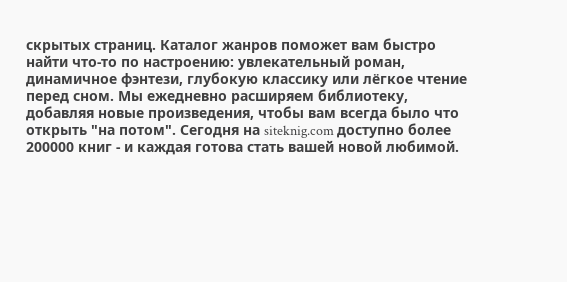скрытых страниц. Каталог жанров поможет вам быстро найти что-то по настроению: увлекательный роман, динамичное фэнтези, глубокую классику или лёгкое чтение перед сном. Мы ежедневно расширяем библиотеку, добавляя новые произведения, чтобы вам всегда было что открыть "на потом". Сегодня на siteknig.com доступно более 200000 книг - и каждая готова стать вашей новой любимой.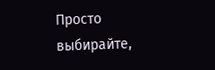Просто выбирайте,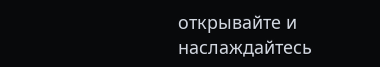открывайте и наслаждайтесь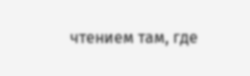чтением там, где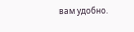вам удобно.